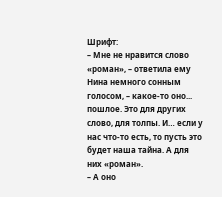Шрифт:
– Мне не нравится слово «роман», – ответила ему Нина немного сонным голосом, – какое-то оно... пошлое. Это для других слово, для толпы. И… если у нас что-то есть, то пусть это будет наша тайна. А для них «роман».
– А оно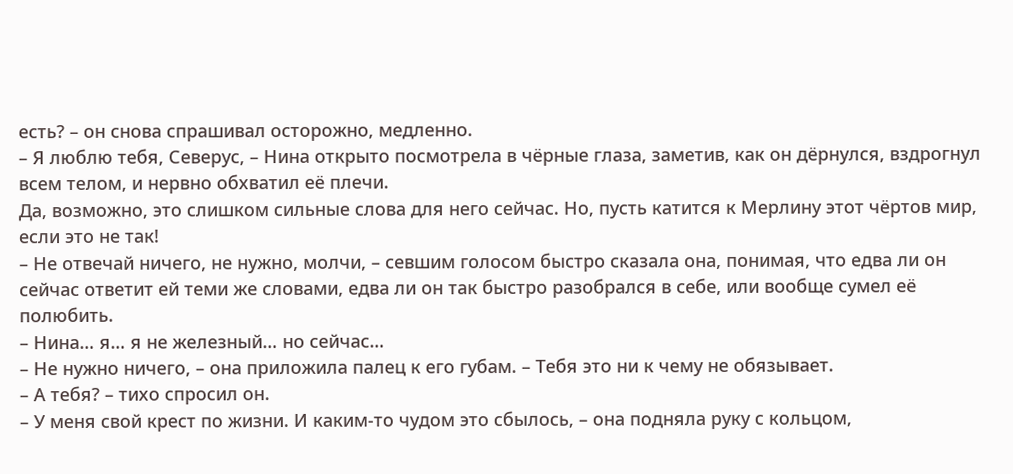есть? – он снова спрашивал осторожно, медленно.
– Я люблю тебя, Северус, – Нина открыто посмотрела в чёрные глаза, заметив, как он дёрнулся, вздрогнул всем телом, и нервно обхватил её плечи.
Да, возможно, это слишком сильные слова для него сейчас. Но, пусть катится к Мерлину этот чёртов мир, если это не так!
– Не отвечай ничего, не нужно, молчи, – севшим голосом быстро сказала она, понимая, что едва ли он сейчас ответит ей теми же словами, едва ли он так быстро разобрался в себе, или вообще сумел её полюбить.
– Нина… я… я не железный… но сейчас…
– Не нужно ничего, – она приложила палец к его губам. – Тебя это ни к чему не обязывает.
– А тебя? – тихо спросил он.
– У меня свой крест по жизни. И каким-то чудом это сбылось, – она подняла руку с кольцом,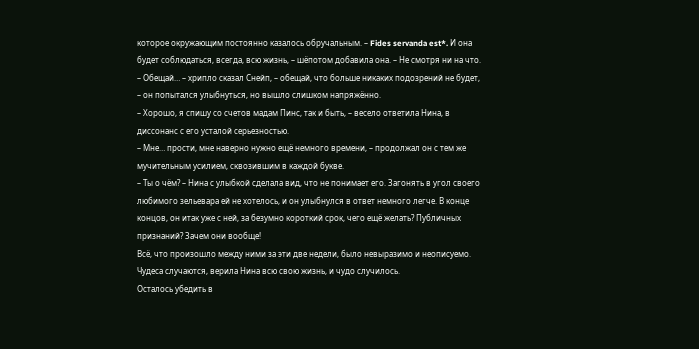которое окружающим постоянно казалось обручальным. – Fides servanda est*. И она будет соблюдаться, всегда, всю жизнь, – шёпотом добавила она. – Не смотря ни на что.
– Обещай… – хрипло сказал Снейп, – обещай, что больше никаких подозрений не будет, – он попытался улыбнуться, но вышло слишком напряжённо.
– Хорошо, я спишу со счетов мадам Пинс, так и быть, – весело ответила Нина, в диссонанс с его усталой серьезностью.
– Мне… прости, мне наверно нужно ещё немного времени, – продолжал он с тем же мучительным усилием, сквозившим в каждой букве.
– Ты о чём? – Нина с улыбкой сделала вид, что не понимает его. Загонять в угол своего любимого зельевара ей не хотелось, и он улыбнулся в ответ немного легче. В конце концов, он итак уже с ней, за безумно короткий срок, чего ещё желать? Публичных признаний? Зачем они вообще!
Всё, что произошло между ними за эти две недели, было невыразимо и неописуемо.
Чудеса случаются, верила Нина всю свою жизнь, и чудо случилось.
Осталось убедить в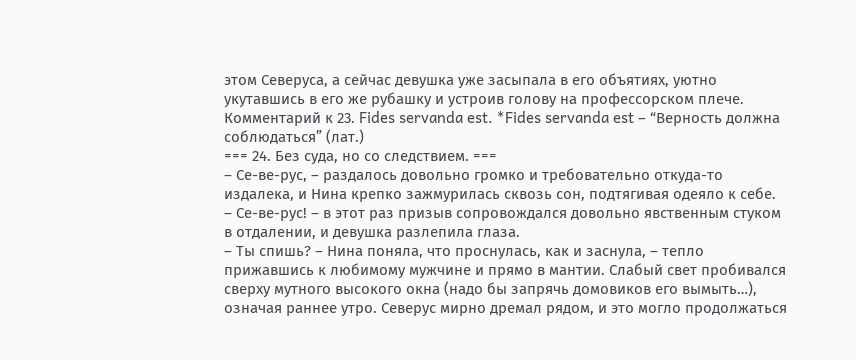этом Северуса, а сейчас девушка уже засыпала в его объятиях, уютно укутавшись в его же рубашку и устроив голову на профессорском плече.
Комментарий к 23. Fides servanda est. *Fides servanda est – “Верность должна соблюдаться” (лат.)
=== 24. Без суда, но со следствием. ===
– Се-ве-рус, – раздалось довольно громко и требовательно откуда-то издалека, и Нина крепко зажмурилась сквозь сон, подтягивая одеяло к себе.
– Се-ве-рус! – в этот раз призыв сопровождался довольно явственным стуком в отдалении, и девушка разлепила глаза.
– Ты спишь? – Нина поняла, что проснулась, как и заснула, – тепло прижавшись к любимому мужчине и прямо в мантии. Слабый свет пробивался сверху мутного высокого окна (надо бы запрячь домовиков его вымыть…), означая раннее утро. Северус мирно дремал рядом, и это могло продолжаться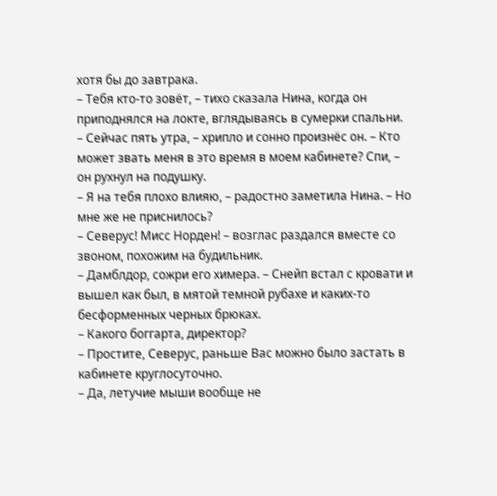хотя бы до завтрака.
– Тебя кто-то зовёт, – тихо сказала Нина, когда он приподнялся на локте, вглядываясь в сумерки спальни.
– Сейчас пять утра, – хрипло и сонно произнёс он. – Кто может звать меня в это время в моем кабинете? Спи, – он рухнул на подушку.
– Я на тебя плохо влияю, – радостно заметила Нина. – Но мне же не приснилось?
– Северус! Мисс Норден! – возглас раздался вместе со звоном, похожим на будильник.
– Дамблдор, сожри его химера. – Снейп встал с кровати и вышел как был, в мятой темной рубахе и каких-то бесформенных черных брюках.
– Какого боггарта, директор?
– Простите, Северус, раньше Вас можно было застать в кабинете круглосуточно.
– Да, летучие мыши вообще не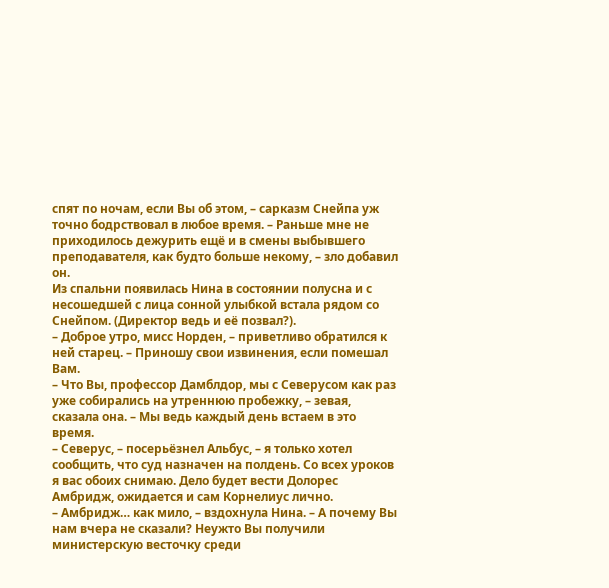спят по ночам, если Вы об этом, – сарказм Снейпа уж точно бодрствовал в любое время. – Раньше мне не приходилось дежурить ещё и в смены выбывшего преподавателя, как будто больше некому, – зло добавил он.
Из спальни появилась Нина в состоянии полусна и с несошедшей с лица сонной улыбкой встала рядом со Снейпом. (Директор ведь и её позвал?).
– Доброе утро, мисс Норден, – приветливо обратился к ней старец. – Приношу свои извинения, если помешал Вам.
– Что Вы, профессор Дамблдор, мы с Северусом как раз уже собирались на утреннюю пробежку, – зевая, сказала она. – Мы ведь каждый день встаем в это время.
– Северус, – посерьёзнел Альбус, – я только хотел сообщить, что суд назначен на полдень. Со всех уроков я вас обоих снимаю. Дело будет вести Долорес Амбридж, ожидается и сам Корнелиус лично.
– Амбридж… как мило, – вздохнула Нина. – А почему Вы нам вчера не сказали? Неужто Вы получили министерскую весточку среди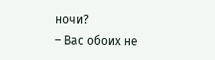ночи?
– Вас обоих не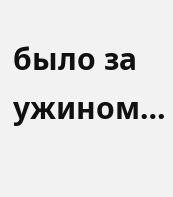было за ужином…